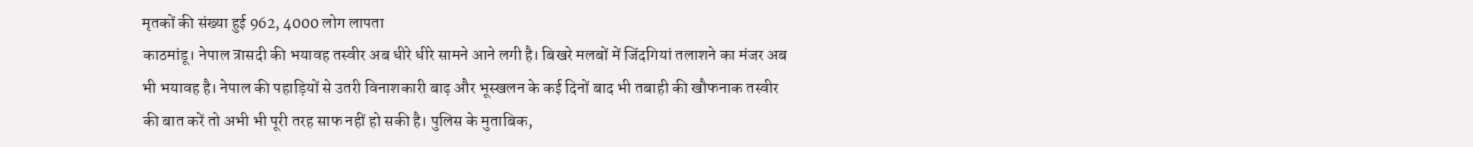मृतकों की संख्या हुई 962, 4000 लोग लापता
काठमांडू। नेपाल त्रासदी की भयावह तस्वीर अब धीरे धीरे सामने आने लगी है। बिखरे मलबों में जिंदगियां तलाशने का मंजर अब भी भयावह है। नेपाल की पहाड़ियों से उतरी विनाशकारी बाढ़ और भूस्खलन के कई दिनों बाद भी तबाही की खौफनाक तस्वीर की बात करें तो अभी भी पूरी तरह साफ नहीं हो सकी है। पुलिस के मुताबिक,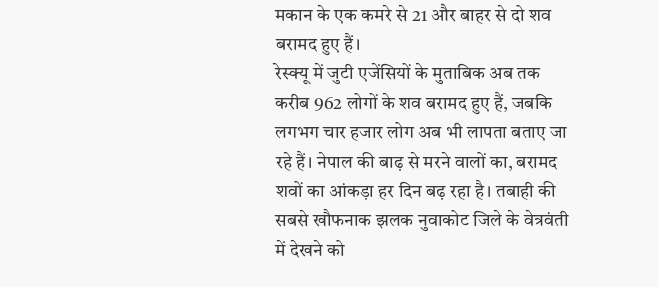मकान के एक कमरे से 21 और बाहर से दो शव बरामद हुए हैं।
रेस्क्यू में जुटी एजेंसियों के मुताबिक अब तक करीब 962 लोगों के शव बरामद हुए हैं, जबकि लगभग चार हजार लोग अब भी लापता बताए जा रहे हैं। नेपाल की बाढ़ से मरने वालों का, बरामद शवों का आंकड़ा हर दिन बढ़ रहा है। तबाही की सबसे खौफनाक झलक नुवाकोट जिले के वेत्रवंती में देखने को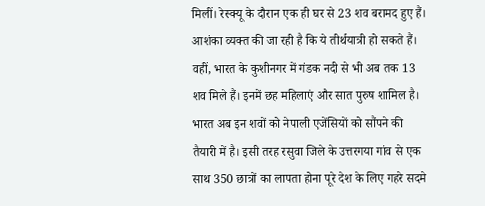मिलीं। रेस्क्यू के दौरान एक ही घर से 23 शव बरामद हुए हैं। आशंका व्यक्त की जा रही है कि ये तीर्थयात्री हो सकते हैं। वहीं, भारत के कुशीनगर में गंडक नदी से भी अब तक 13 शव मिले हैं। इनमें छह महिलाएं और सात पुरुष शामिल है। भारत अब इन शवों को नेपाली एजेंसियों को सौंपने की तैयारी में है। इसी तरह रसुवा जिले के उत्तरगया गांव से एक साथ 350 छात्रों का लापता होना पूरे देश के लिए गहरे सदमे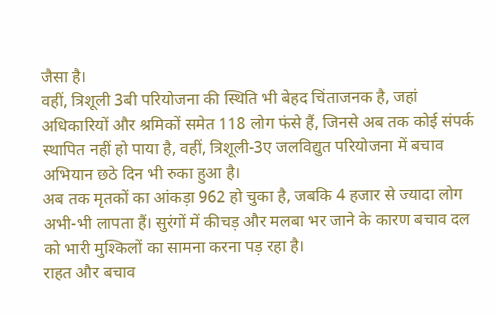जैसा है।
वहीं, त्रिशूली 3बी परियोजना की स्थिति भी बेहद चिंताजनक है, जहां अधिकारियों और श्रमिकों समेत 118 लोग फंसे हैं, जिनसे अब तक कोई संपर्क स्थापित नहीं हो पाया है, वहीं, त्रिशूली-3ए जलविद्युत परियोजना में बचाव अभियान छठे दिन भी रुका हुआ है।
अब तक मृतकों का आंकड़ा 962 हो चुका है, जबकि 4 हजार से ज्यादा लोग अभी-भी लापता हैं। सुरंगों में कीचड़ और मलबा भर जाने के कारण बचाव दल को भारी मुश्किलों का सामना करना पड़ रहा है।
राहत और बचाव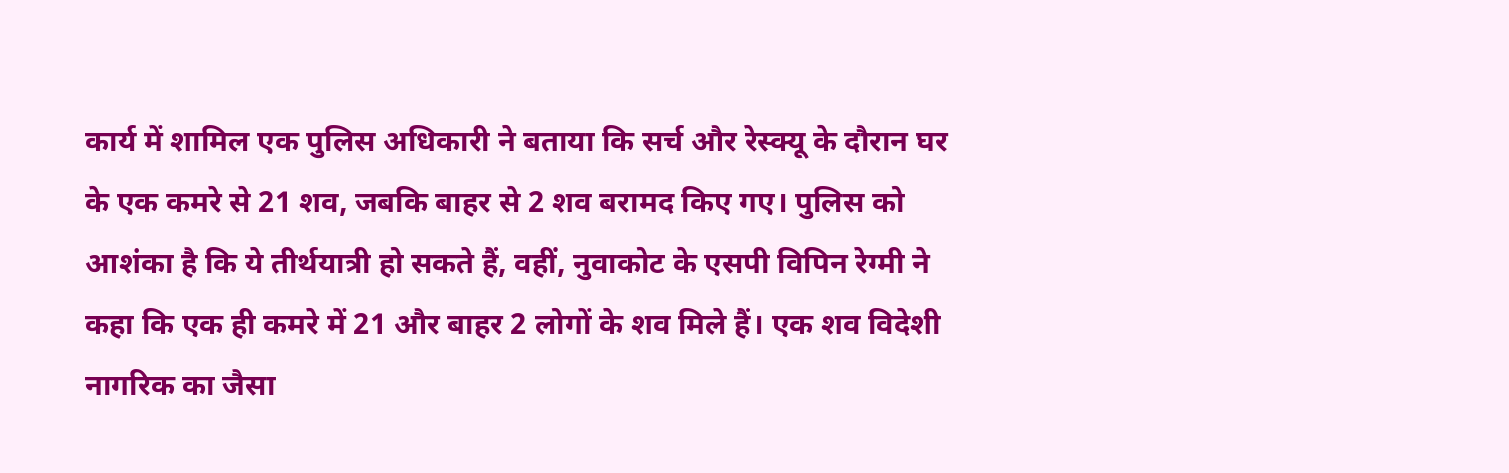कार्य में शामिल एक पुलिस अधिकारी ने बताया कि सर्च और रेस्क्यू के दौरान घर के एक कमरे से 21 शव, जबकि बाहर से 2 शव बरामद किए गए। पुलिस को आशंका है कि ये तीर्थयात्री हो सकते हैं, वहीं, नुवाकोट के एसपी विपिन रेग्मी ने कहा कि एक ही कमरे में 21 और बाहर 2 लोगों के शव मिले हैं। एक शव विदेशी नागरिक का जैसा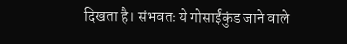दिखता है। संभवतः ये गोसाईंकुंड जाने वाले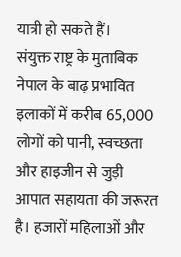यात्री हो सकते हैं।
संयुक्त राष्ट्र के मुताबिक नेपाल के बाढ़ प्रभावित इलाकों में करीब 65,000 लोगों को पानी, स्वच्छता और हाइजीन से जुड़ी आपात सहायता की जरूरत है। हजारों महिलाओं और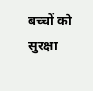बच्चों को सुरक्षा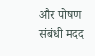और पोषण संबंधी मदद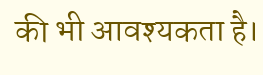की भी आवश्यकता है।